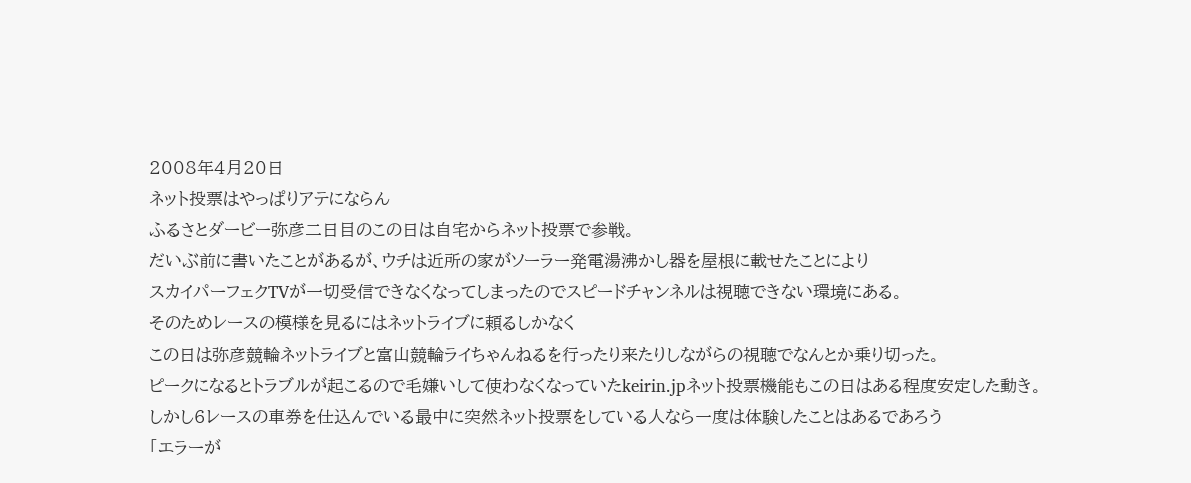2008年4月20日
ネット投票はやっぱりアテにならん
ふるさとダービー弥彦二日目のこの日は自宅からネット投票で参戦。
だいぶ前に書いたことがあるが、ウチは近所の家がソーラー発電湯沸かし器を屋根に載せたことにより
スカイパーフェクTVが一切受信できなくなってしまったのでスピードチャンネルは視聴できない環境にある。
そのためレースの模様を見るにはネットライブに頼るしかなく
この日は弥彦競輪ネットライブと富山競輪ライちゃんねるを行ったり来たりしながらの視聴でなんとか乗り切った。
ピークになるとトラブルが起こるので毛嫌いして使わなくなっていたkeirin.jpネット投票機能もこの日はある程度安定した動き。
しかし6レースの車券を仕込んでいる最中に突然ネット投票をしている人なら一度は体験したことはあるであろう
「エラーが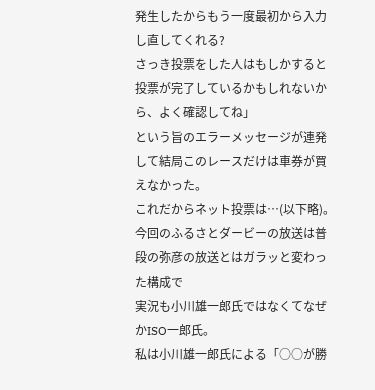発生したからもう一度最初から入力し直してくれる?
さっき投票をした人はもしかすると投票が完了しているかもしれないから、よく確認してね」
という旨のエラーメッセージが連発して結局このレースだけは車券が買えなかった。
これだからネット投票は…(以下略)。
今回のふるさとダービーの放送は普段の弥彦の放送とはガラッと変わった構成で
実況も小川雄一郎氏ではなくてなぜかISO一郎氏。
私は小川雄一郎氏による「○○が勝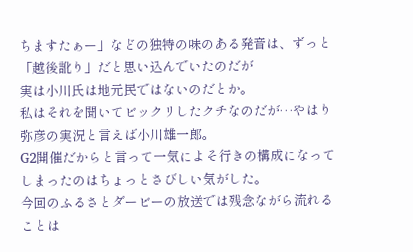ちますたぁー」などの独特の味のある発音は、ずっと「越後訛り」だと思い込んでいたのだが
実は小川氏は地元民ではないのだとか。
私はそれを聞いてビックリしたクチなのだが…やはり弥彦の実況と言えば小川雄一郎。
G2開催だからと言って一気によそ行きの構成になってしまったのはちょっとさびしい気がした。
今回のふるさとダービーの放送では残念ながら流れることは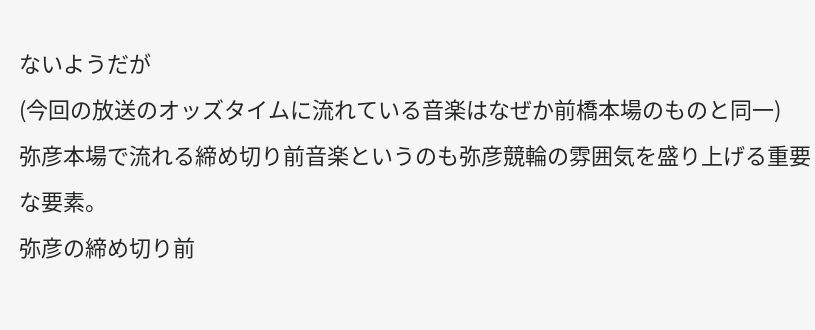ないようだが
(今回の放送のオッズタイムに流れている音楽はなぜか前橋本場のものと同一)
弥彦本場で流れる締め切り前音楽というのも弥彦競輪の雰囲気を盛り上げる重要な要素。
弥彦の締め切り前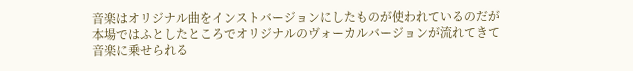音楽はオリジナル曲をインストバージョンにしたものが使われているのだが
本場ではふとしたところでオリジナルのヴォーカルバージョンが流れてきて
音楽に乗せられる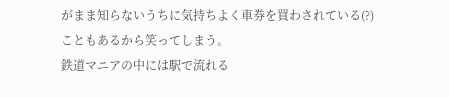がまま知らないうちに気持ちよく車券を買わされている(?)こともあるから笑ってしまう。
鉄道マニアの中には駅で流れる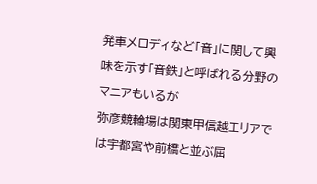発車メロディなど「音」に関して興味を示す「音鉄」と呼ばれる分野のマニアもいるが
弥彦競輪場は関東甲信越エリアでは宇都宮や前橋と並ぶ屈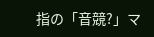指の「音競?」マ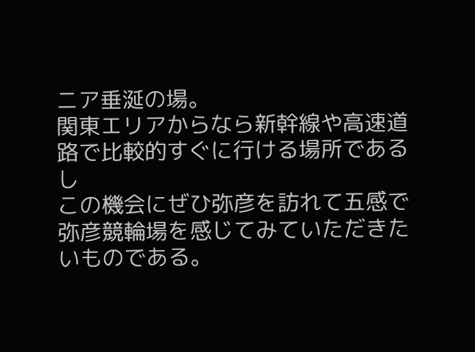ニア垂涎の場。
関東エリアからなら新幹線や高速道路で比較的すぐに行ける場所であるし
この機会にぜひ弥彦を訪れて五感で弥彦競輪場を感じてみていただきたいものである。